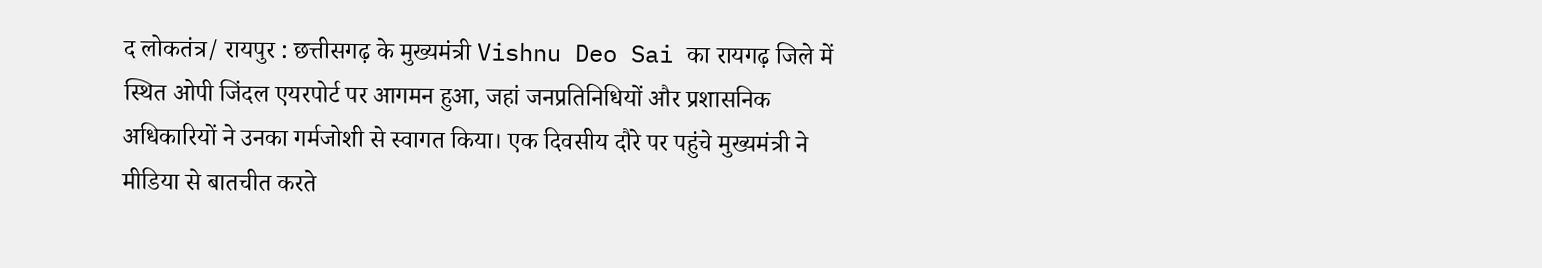द लोकतंत्र/ रायपुर : छत्तीसगढ़ के मुख्यमंत्री Vishnu Deo Sai का रायगढ़ जिले में स्थित ओपी जिंदल एयरपोर्ट पर आगमन हुआ, जहां जनप्रतिनिधियों और प्रशासनिक अधिकारियों ने उनका गर्मजोशी से स्वागत किया। एक दिवसीय दौरे पर पहुंचे मुख्यमंत्री ने मीडिया से बातचीत करते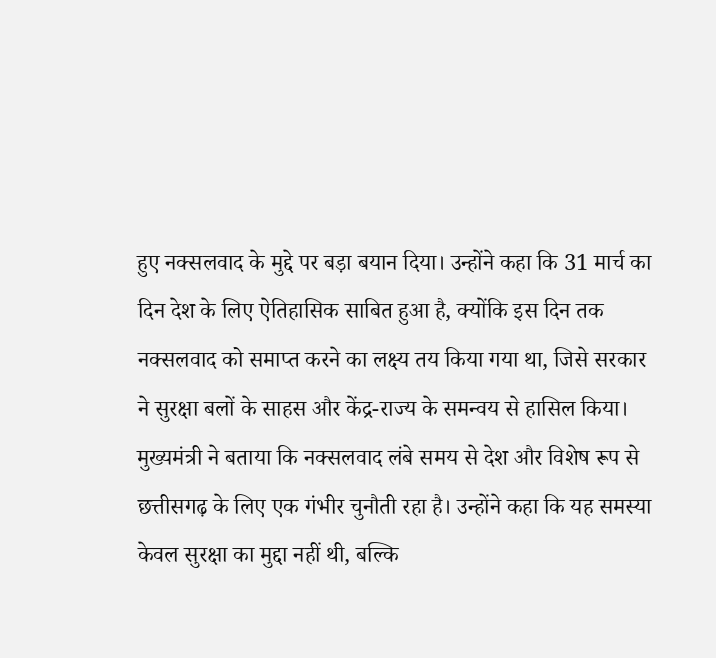हुए नक्सलवाद के मुद्दे पर बड़ा बयान दिया। उन्होंने कहा कि 31 मार्च का दिन देश के लिए ऐतिहासिक साबित हुआ है, क्योंकि इस दिन तक नक्सलवाद को समाप्त करने का लक्ष्य तय किया गया था, जिसे सरकार ने सुरक्षा बलों के साहस और केंद्र-राज्य के समन्वय से हासिल किया।
मुख्यमंत्री ने बताया कि नक्सलवाद लंबे समय से देश और विशेष रूप से छत्तीसगढ़ के लिए एक गंभीर चुनौती रहा है। उन्होंने कहा कि यह समस्या केवल सुरक्षा का मुद्दा नहीं थी, बल्कि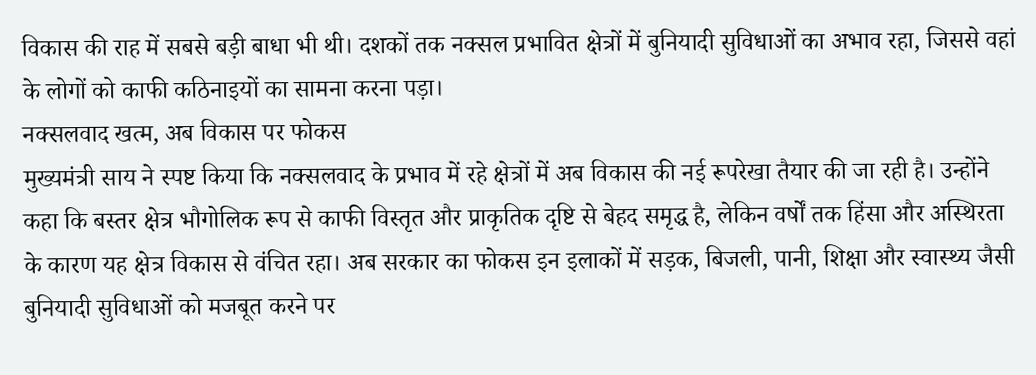विकास की राह में सबसे बड़ी बाधा भी थी। दशकों तक नक्सल प्रभावित क्षेत्रों में बुनियादी सुविधाओं का अभाव रहा, जिससे वहां के लोगों को काफी कठिनाइयों का सामना करना पड़ा।
नक्सलवाद खत्म, अब विकास पर फोकस
मुख्यमंत्री साय ने स्पष्ट किया कि नक्सलवाद के प्रभाव में रहे क्षेत्रों में अब विकास की नई रूपरेखा तैयार की जा रही है। उन्होंने कहा कि बस्तर क्षेत्र भौगोलिक रूप से काफी विस्तृत और प्राकृतिक दृष्टि से बेहद समृद्ध है, लेकिन वर्षों तक हिंसा और अस्थिरता के कारण यह क्षेत्र विकास से वंचित रहा। अब सरकार का फोकस इन इलाकों में सड़क, बिजली, पानी, शिक्षा और स्वास्थ्य जैसी बुनियादी सुविधाओं को मजबूत करने पर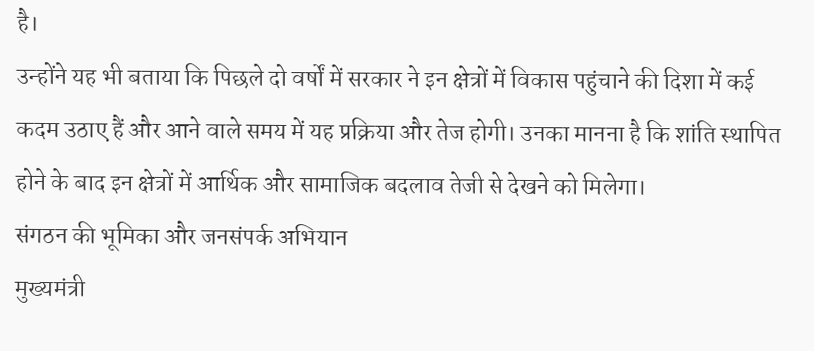है।
उन्होंने यह भी बताया कि पिछले दो वर्षों में सरकार ने इन क्षेत्रों में विकास पहुंचाने की दिशा में कई कदम उठाए हैं और आने वाले समय में यह प्रक्रिया और तेज होगी। उनका मानना है कि शांति स्थापित होने के बाद इन क्षेत्रों में आर्थिक और सामाजिक बदलाव तेजी से देखने को मिलेगा।
संगठन की भूमिका और जनसंपर्क अभियान
मुख्यमंत्री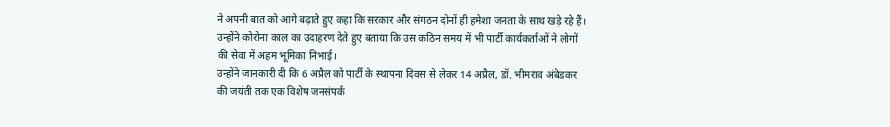ने अपनी बात को आगे बढ़ाते हुए कहा कि सरकार और संगठन दोनों ही हमेशा जनता के साथ खड़े रहे हैं। उन्होंने कोरोना काल का उदाहरण देते हुए बताया कि उस कठिन समय में भी पार्टी कार्यकर्ताओं ने लोगों की सेवा में अहम भूमिका निभाई।
उन्होंने जानकारी दी कि 6 अप्रैल को पार्टी के स्थापना दिवस से लेकर 14 अप्रैल, डॉ. भीमराव अंबेडकर की जयंती तक एक विशेष जनसंपर्क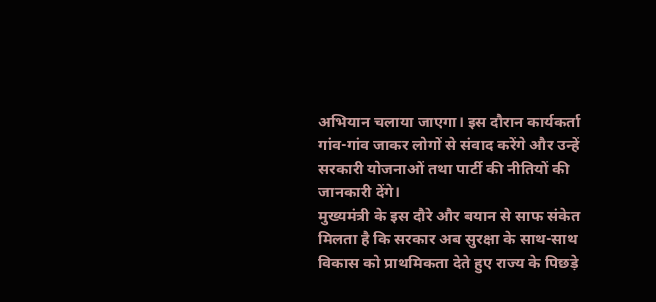अभियान चलाया जाएगा। इस दौरान कार्यकर्ता गांव-गांव जाकर लोगों से संवाद करेंगे और उन्हें सरकारी योजनाओं तथा पार्टी की नीतियों की जानकारी देंगे।
मुख्यमंत्री के इस दौरे और बयान से साफ संकेत मिलता है कि सरकार अब सुरक्षा के साथ-साथ विकास को प्राथमिकता देते हुए राज्य के पिछड़े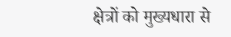क्षेत्रों को मुख्यधारा से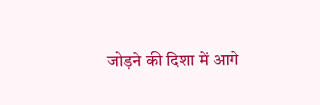जोड़ने की दिशा में आगे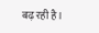बढ़ रही है।